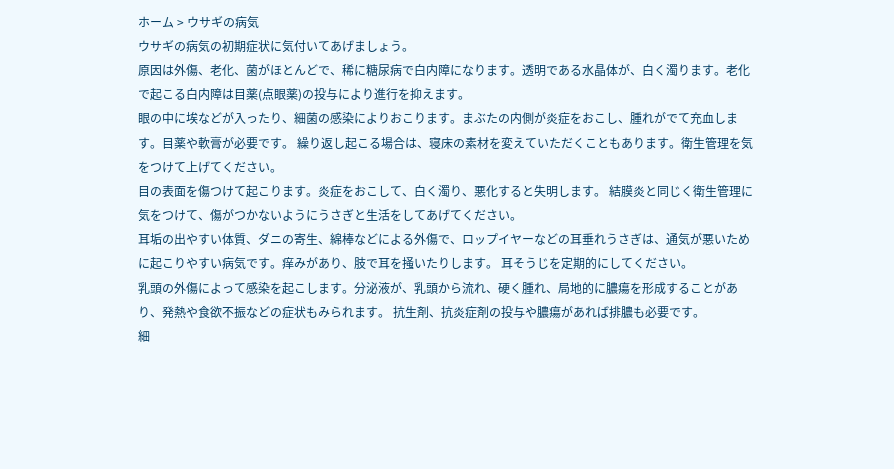ホーム > ウサギの病気
ウサギの病気の初期症状に気付いてあげましょう。
原因は外傷、老化、菌がほとんどで、稀に糖尿病で白内障になります。透明である水晶体が、白く濁ります。老化で起こる白内障は目薬(点眼薬)の投与により進行を抑えます。
眼の中に埃などが入ったり、細菌の感染によりおこります。まぶたの内側が炎症をおこし、腫れがでて充血します。目薬や軟膏が必要です。 繰り返し起こる場合は、寝床の素材を変えていただくこともあります。衛生管理を気をつけて上げてください。
目の表面を傷つけて起こります。炎症をおこして、白く濁り、悪化すると失明します。 結膜炎と同じく衛生管理に気をつけて、傷がつかないようにうさぎと生活をしてあげてください。
耳垢の出やすい体質、ダニの寄生、綿棒などによる外傷で、ロップイヤーなどの耳垂れうさぎは、通気が悪いために起こりやすい病気です。痒みがあり、肢で耳を掻いたりします。 耳そうじを定期的にしてください。
乳頭の外傷によって感染を起こします。分泌液が、乳頭から流れ、硬く腫れ、局地的に膿瘍を形成することがあり、発熱や食欲不振などの症状もみられます。 抗生剤、抗炎症剤の投与や膿瘍があれば排膿も必要です。
細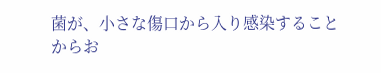菌が、小さな傷口から入り感染することからお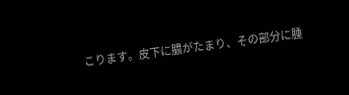こります。皮下に膿がたまり、その部分に腫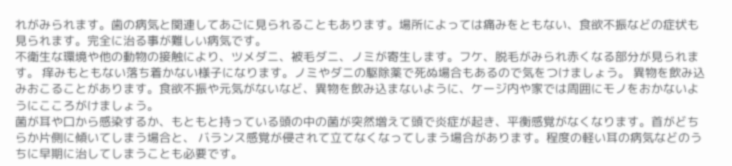れがみられます。歯の病気と関連してあごに見られることもあります。場所によっては痛みをともない、食欲不振などの症状も見られます。完全に治る事が難しい病気です。
不衛生な環境や他の動物の接触により、ツメダニ、被毛ダニ、ノミが寄生します。フケ、脱毛がみられ赤くなる部分が見られます。 痒みもともない落ち着かない様子になります。ノミやダニの駆除薬で死ぬ場合もあるので気をつけましょう。 異物を飲み込みおこることがあります。食欲不振や元気がないなど、異物を飲み込まないように、ケージ内や家では周囲にモノをおかないようにこころがけましょう。
菌が耳や口から感染するか、もともと持っている頭の中の菌が突然増えて頭で炎症が起き、平衡感覚がなくなります。首がどちらか片側に傾いてしまう場合と、 バランス感覚が侵されて立てなくなってしまう場合があります。程度の軽い耳の病気などのうちに早期に治してしまうことも必要です。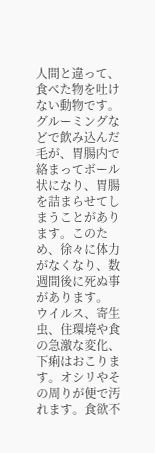人間と違って、食べた物を吐けない動物です。 グルーミングなどで飲み込んだ毛が、胃腸内で絡まってボール状になり、胃腸を詰まらせてしまうことがあります。このため、徐々に体力がなくなり、数週間後に死ぬ事があります。
ウイルス、寄生虫、住環境や食の急激な変化、下痢はおこります。オシリやその周りが便で汚れます。食欲不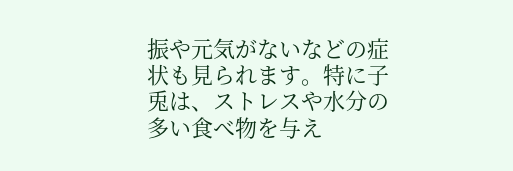振や元気がないなどの症状も見られます。特に子兎は、ストレスや水分の多い食べ物を与え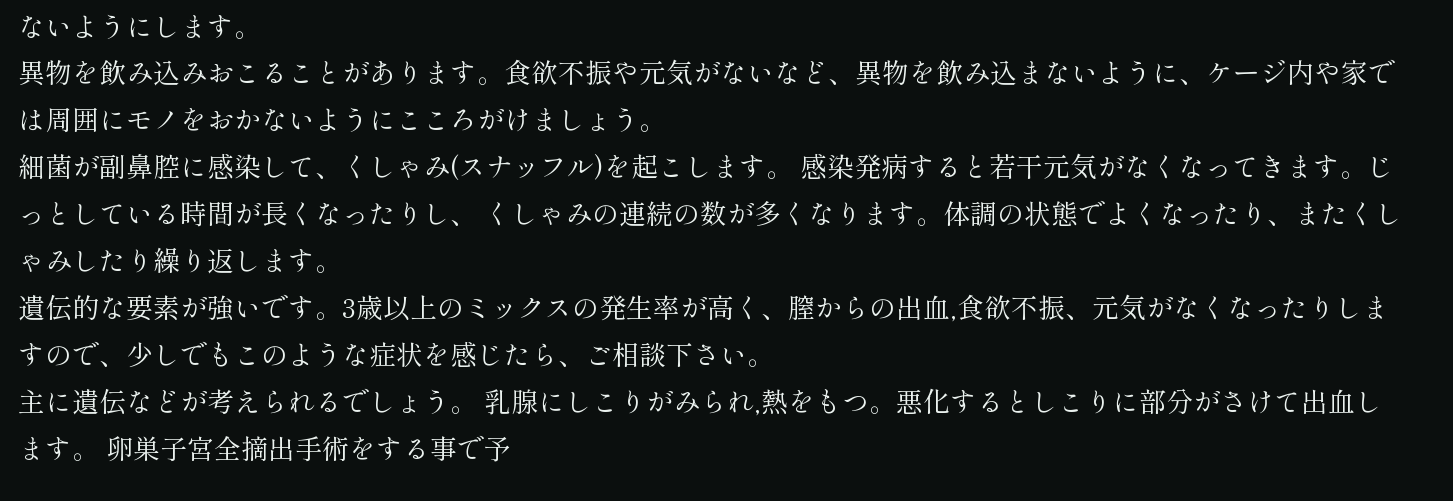ないようにします。
異物を飲み込みおこることがあります。食欲不振や元気がないなど、異物を飲み込まないように、ケージ内や家では周囲にモノをおかないようにこころがけましょう。
細菌が副鼻腔に感染して、くしゃみ(スナッフル)を起こします。 感染発病すると若干元気がなくなってきます。じっとしている時間が長くなったりし、 くしゃみの連続の数が多くなります。体調の状態でよくなったり、またくしゃみしたり繰り返します。
遺伝的な要素が強いです。3歳以上のミックスの発生率が高く、膣からの出血,食欲不振、元気がなくなったりしますので、少しでもこのような症状を感じたら、ご相談下さい。
主に遺伝などが考えられるでしょう。 乳腺にしこりがみられ,熱をもつ。悪化するとしこりに部分がさけて出血します。 卵巣子宮全摘出手術をする事で予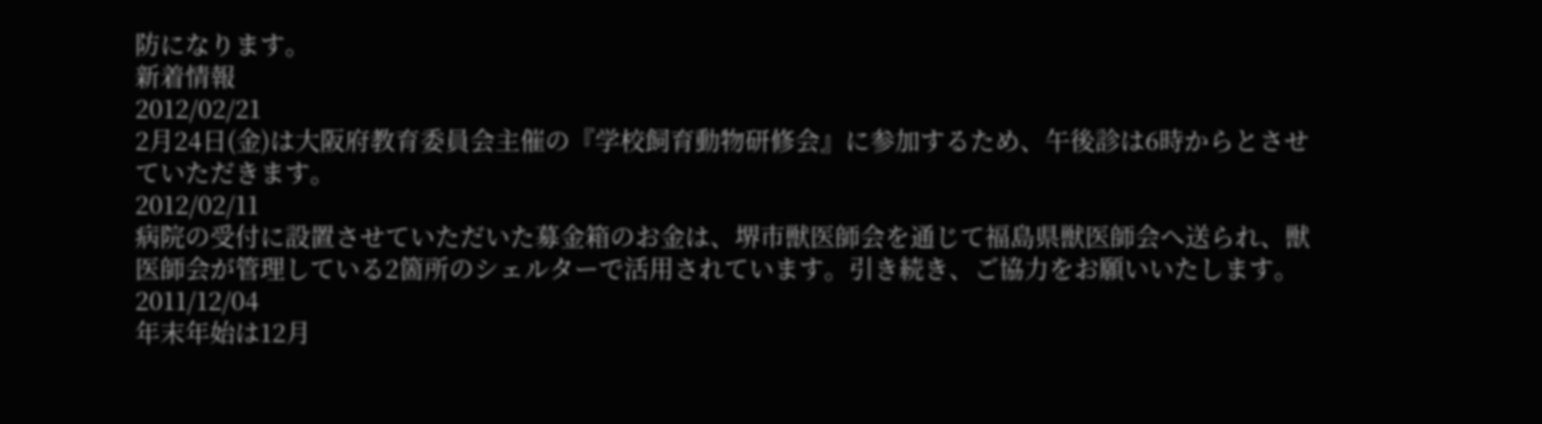防になります。
新着情報
2012/02/21
2月24日(金)は大阪府教育委員会主催の『学校飼育動物研修会』に参加するため、午後診は6時からとさせていただきます。
2012/02/11
病院の受付に設置させていただいた募金箱のお金は、堺市獣医師会を通じて福島県獣医師会へ送られ、獣医師会が管理している2箇所のシェルターで活用されています。引き続き、ご協力をお願いいたします。
2011/12/04
年末年始は12月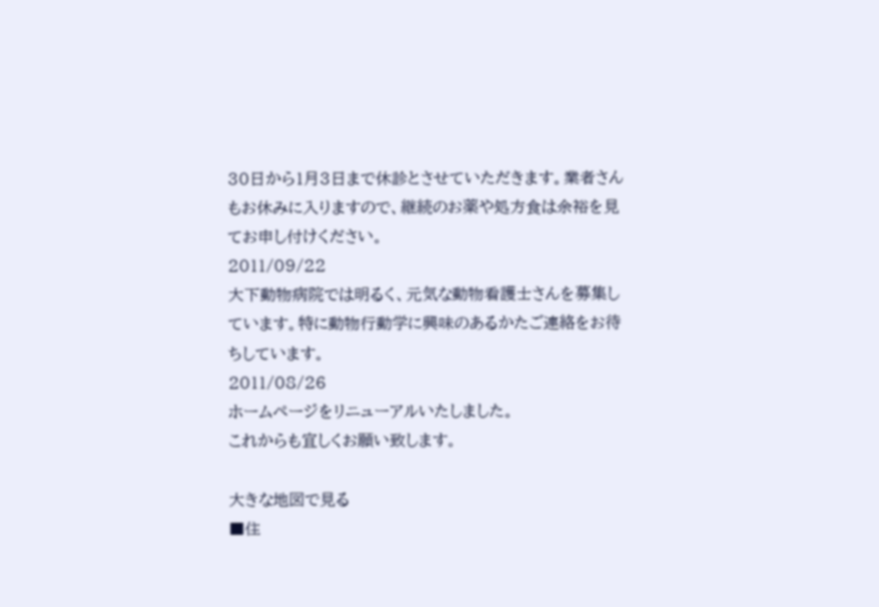30日から1月3日まで休診とさせていただきます。業者さんもお休みに入りますので、継続のお薬や処方食は余裕を見てお申し付けください。
2011/09/22
大下動物病院では明るく、元気な動物看護士さんを募集しています。特に動物行動学に興味のあるかたご連絡をお待ちしています。
2011/08/26
ホームページをリニューアルいたしました。
これからも宜しくお願い致します。

大きな地図で見る
■住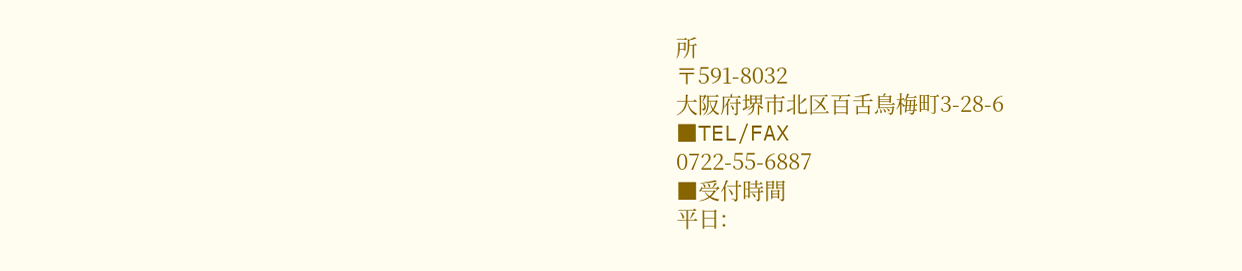所
〒591-8032
大阪府堺市北区百舌鳥梅町3-28-6
■TEL/FAX
0722-55-6887
■受付時間
平日: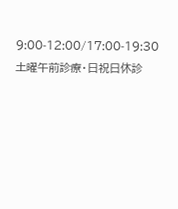9:00-12:00/17:00-19:30
土曜午前診療・日祝日休診